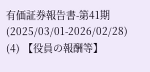有価証券報告書-第41期(2025/03/01-2026/02/28)
(4) 【役員の報酬等】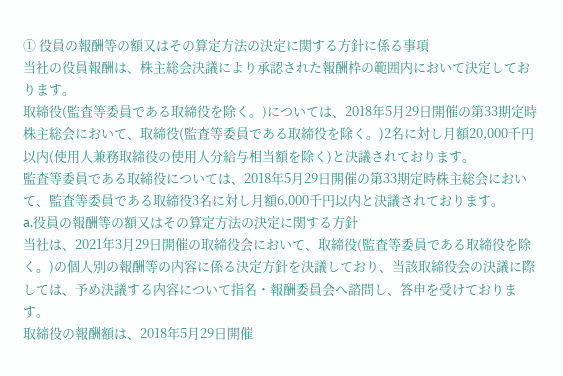① 役員の報酬等の額又はその算定方法の決定に関する方針に係る事項
当社の役員報酬は、株主総会決議により承認された報酬枠の範囲内において決定しております。
取締役(監査等委員である取締役を除く。)については、2018年5月29日開催の第33期定時株主総会において、取締役(監査等委員である取締役を除く。)2名に対し月額20,000千円以内(使用人兼務取締役の使用人分給与相当額を除く)と決議されております。
監査等委員である取締役については、2018年5月29日開催の第33期定時株主総会において、監査等委員である取締役3名に対し月額6,000千円以内と決議されております。
a.役員の報酬等の額又はその算定方法の決定に関する方針
当社は、2021年3月29日開催の取締役会において、取締役(監査等委員である取締役を除く。)の個人別の報酬等の内容に係る決定方針を決議しており、当該取締役会の決議に際しては、予め決議する内容について指名・報酬委員会へ諮問し、答申を受けております。
取締役の報酬額は、2018年5月29日開催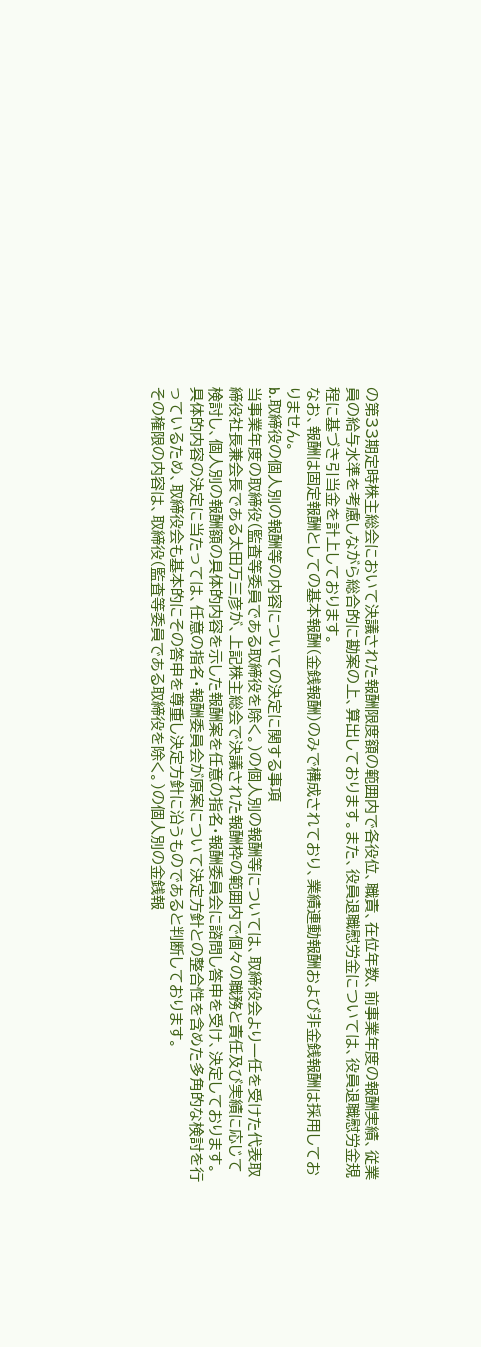の第33期定時株主総会において決議された報酬限度額の範囲内で各役位、職責、在位年数、前事業年度の報酬実績、従業員の給与水準を考慮しながら総合的に勘案の上、算出しております。また、役員退職慰労金については、役員退職慰労金規程に基づき引当金を計上しております。
なお、報酬は固定報酬としての基本報酬(金銭報酬)のみで構成されており、業績連動報酬および非金銭報酬は採用しておりません。
b.取締役の個人別の報酬等の内容についての決定に関する事項
当事業年度の取締役(監査等委員である取締役を除く。)の個人別の報酬等については、取締役会より一任を受けた代表取締役社長兼会長である太田万三彦が、上記株主総会で決議された報酬枠の範囲内で個々の職務と責任及び実績に応じて検討し、個人別の報酬額の具体的内容を示した報酬案を任意の指名・報酬委員会に諮問し答申を受け、決定しております。
具体的内容の決定に当たっては、任意の指名・報酬委員会が原案について決定方針との整合性を含めた多角的な検討を行っているため、取締役会も基本的にその答申を尊重し決定方針に沿うものであると判断しております。
その権限の内容は、取締役(監査等委員である取締役を除く。)の個人別の金銭報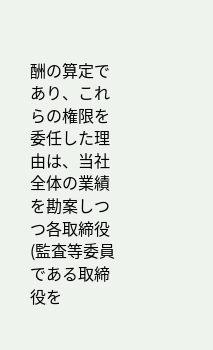酬の算定であり、これらの権限を委任した理由は、当社全体の業績を勘案しつつ各取締役(監査等委員である取締役を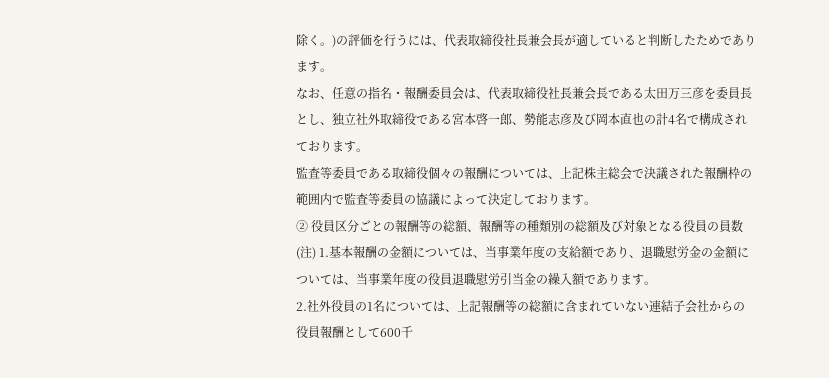除く。)の評価を行うには、代表取締役社長兼会長が適していると判断したためであります。
なお、任意の指名・報酬委員会は、代表取締役社長兼会長である太田万三彦を委員長とし、独立社外取締役である宮本啓一郎、勢能志彦及び岡本直也の計4名で構成されております。
監査等委員である取締役個々の報酬については、上記株主総会で決議された報酬枠の範囲内で監査等委員の協議によって決定しております。
② 役員区分ごとの報酬等の総額、報酬等の種類別の総額及び対象となる役員の員数
(注) 1.基本報酬の金額については、当事業年度の支給額であり、退職慰労金の金額については、当事業年度の役員退職慰労引当金の繰入額であります。
2.社外役員の1名については、上記報酬等の総額に含まれていない連結子会社からの役員報酬として600千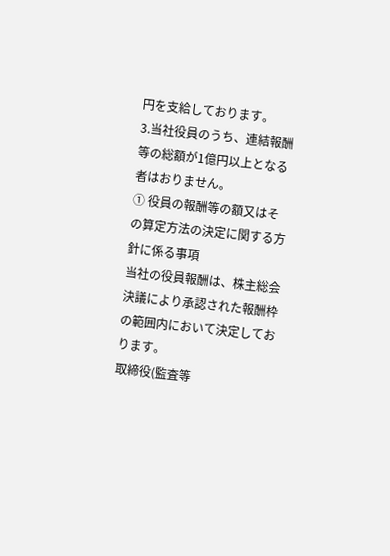円を支給しております。
3.当社役員のうち、連結報酬等の総額が1億円以上となる者はおりません。
① 役員の報酬等の額又はその算定方法の決定に関する方針に係る事項
当社の役員報酬は、株主総会決議により承認された報酬枠の範囲内において決定しております。
取締役(監査等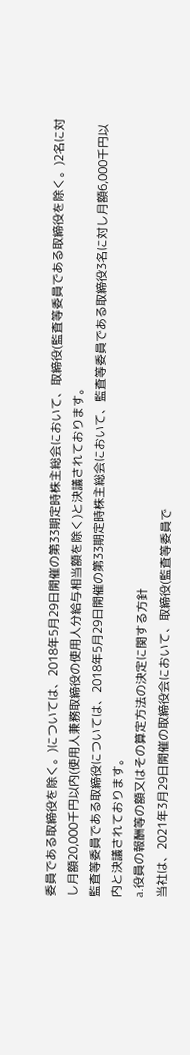委員である取締役を除く。)については、2018年5月29日開催の第33期定時株主総会において、取締役(監査等委員である取締役を除く。)2名に対し月額20,000千円以内(使用人兼務取締役の使用人分給与相当額を除く)と決議されております。
監査等委員である取締役については、2018年5月29日開催の第33期定時株主総会において、監査等委員である取締役3名に対し月額6,000千円以内と決議されております。
a.役員の報酬等の額又はその算定方法の決定に関する方針
当社は、2021年3月29日開催の取締役会において、取締役(監査等委員で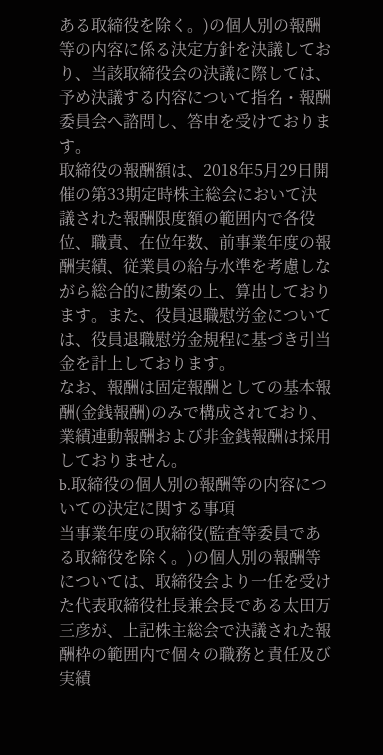ある取締役を除く。)の個人別の報酬等の内容に係る決定方針を決議しており、当該取締役会の決議に際しては、予め決議する内容について指名・報酬委員会へ諮問し、答申を受けております。
取締役の報酬額は、2018年5月29日開催の第33期定時株主総会において決議された報酬限度額の範囲内で各役位、職責、在位年数、前事業年度の報酬実績、従業員の給与水準を考慮しながら総合的に勘案の上、算出しております。また、役員退職慰労金については、役員退職慰労金規程に基づき引当金を計上しております。
なお、報酬は固定報酬としての基本報酬(金銭報酬)のみで構成されており、業績連動報酬および非金銭報酬は採用しておりません。
b.取締役の個人別の報酬等の内容についての決定に関する事項
当事業年度の取締役(監査等委員である取締役を除く。)の個人別の報酬等については、取締役会より一任を受けた代表取締役社長兼会長である太田万三彦が、上記株主総会で決議された報酬枠の範囲内で個々の職務と責任及び実績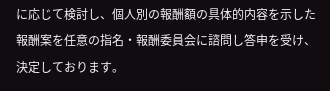に応じて検討し、個人別の報酬額の具体的内容を示した報酬案を任意の指名・報酬委員会に諮問し答申を受け、決定しております。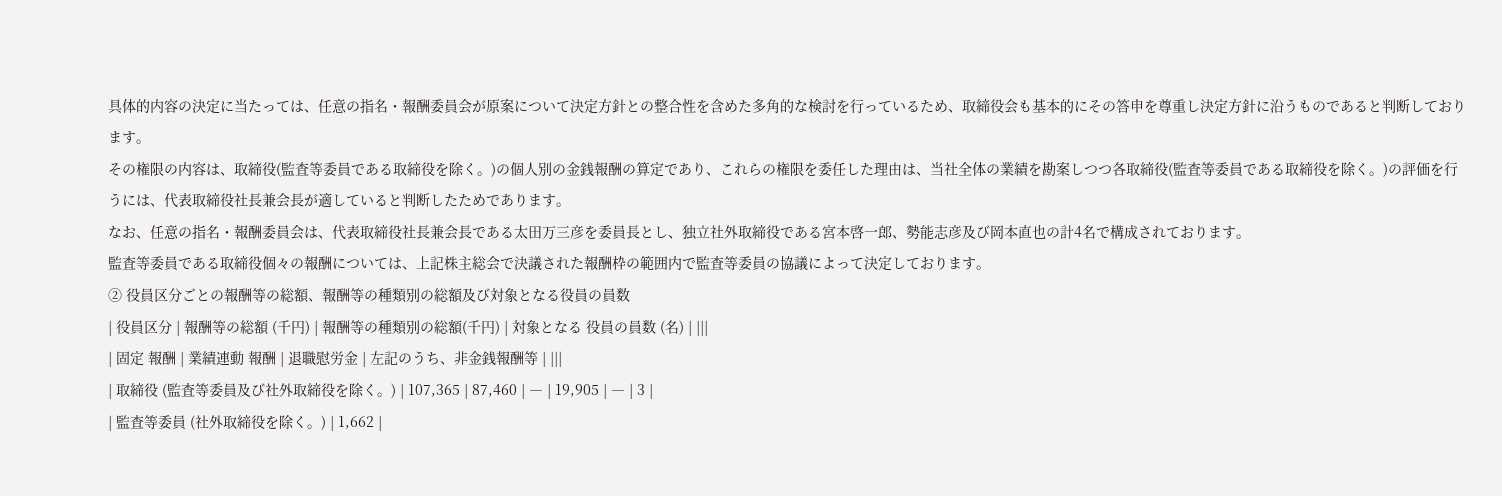具体的内容の決定に当たっては、任意の指名・報酬委員会が原案について決定方針との整合性を含めた多角的な検討を行っているため、取締役会も基本的にその答申を尊重し決定方針に沿うものであると判断しております。
その権限の内容は、取締役(監査等委員である取締役を除く。)の個人別の金銭報酬の算定であり、これらの権限を委任した理由は、当社全体の業績を勘案しつつ各取締役(監査等委員である取締役を除く。)の評価を行うには、代表取締役社長兼会長が適していると判断したためであります。
なお、任意の指名・報酬委員会は、代表取締役社長兼会長である太田万三彦を委員長とし、独立社外取締役である宮本啓一郎、勢能志彦及び岡本直也の計4名で構成されております。
監査等委員である取締役個々の報酬については、上記株主総会で決議された報酬枠の範囲内で監査等委員の協議によって決定しております。
② 役員区分ごとの報酬等の総額、報酬等の種類別の総額及び対象となる役員の員数
| 役員区分 | 報酬等の総額 (千円) | 報酬等の種類別の総額(千円) | 対象となる 役員の員数 (名) | |||
| 固定 報酬 | 業績連動 報酬 | 退職慰労金 | 左記のうち、非金銭報酬等 | |||
| 取締役 (監査等委員及び社外取締役を除く。) | 107,365 | 87,460 | ― | 19,905 | ― | 3 |
| 監査等委員 (社外取締役を除く。) | 1,662 |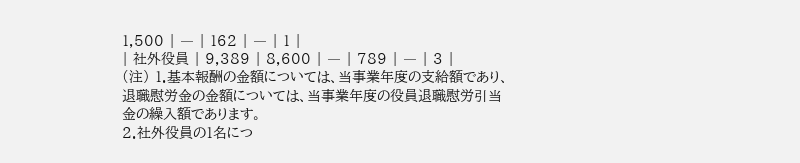1,500 | ― | 162 | ― | 1 |
| 社外役員 | 9,389 | 8,600 | ― | 789 | ― | 3 |
(注) 1.基本報酬の金額については、当事業年度の支給額であり、退職慰労金の金額については、当事業年度の役員退職慰労引当金の繰入額であります。
2.社外役員の1名につ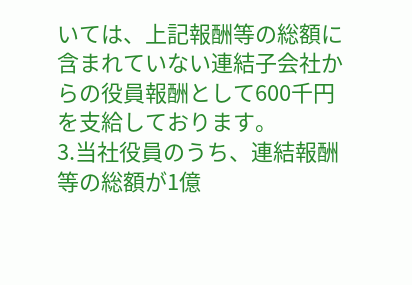いては、上記報酬等の総額に含まれていない連結子会社からの役員報酬として600千円を支給しております。
3.当社役員のうち、連結報酬等の総額が1億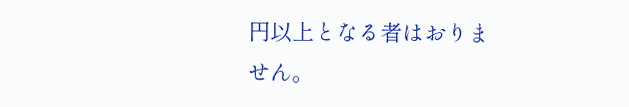円以上となる者はおりません。